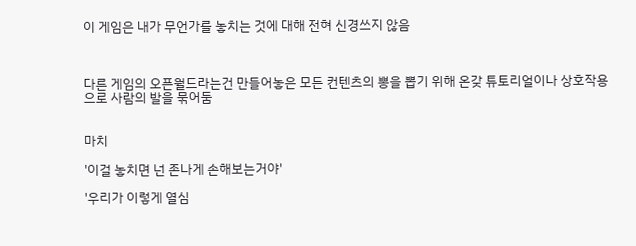이 게임은 내가 무언가를 놓치는 것에 대해 전혀 신경쓰지 않음



다른 게임의 오픈월드라는건 만들어놓은 모든 컨텐츠의 뽕을 뽑기 위해 온갖 튜토리얼이나 상호작용으로 사람의 발을 묶어둠


마치

'이걸 놓치면 넌 존나게 손해보는거야'

'우리가 이렇게 열심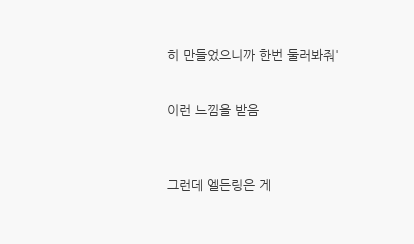히 만들었으니까 한번 둘러봐줘'


이런 느낌을 받음



그런데 엘든링은 게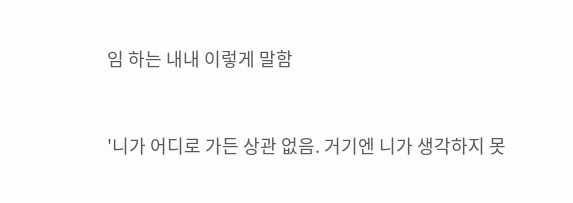임 하는 내내 이렇게 말함


'니가 어디로 가든 상관 없음. 거기엔 니가 생각하지 못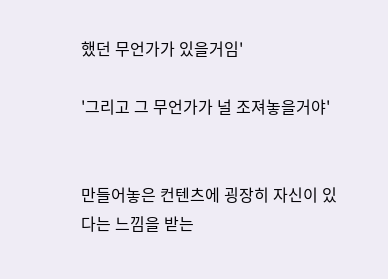했던 무언가가 있을거임'

'그리고 그 무언가가 널 조져놓을거야'


만들어놓은 컨텐츠에 굉장히 자신이 있다는 느낌을 받는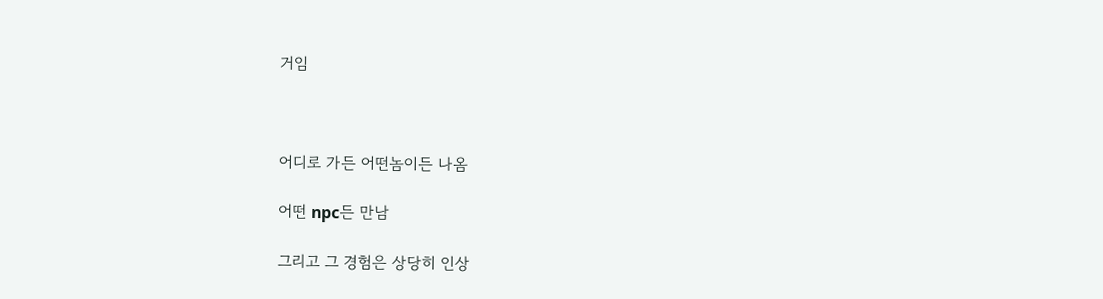거임



어디로 가든 어떤놈이든 나옴

어떤 npc든 만남

그리고 그 경험은 상당히 인상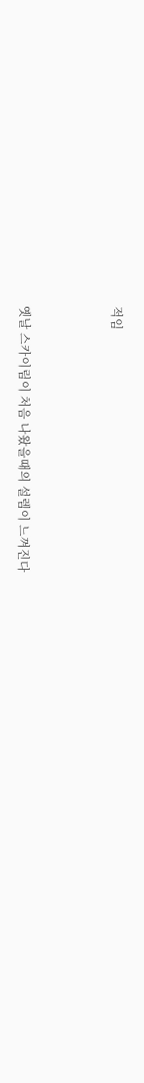적임



옛날 스카이림이 처음 나왔을때의 설렘이 느껴진다